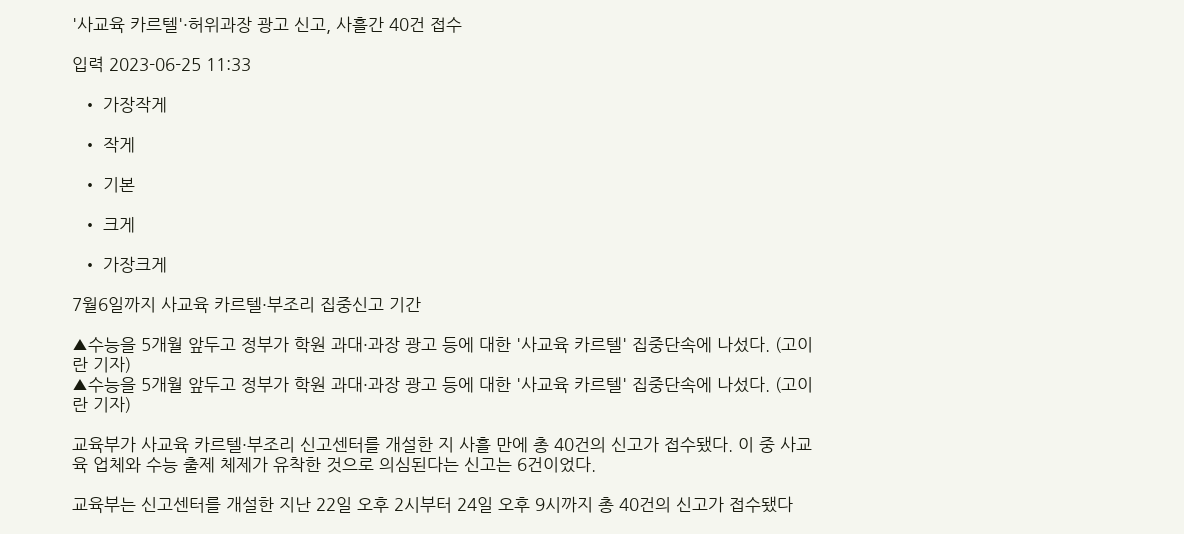'사교육 카르텔'·허위과장 광고 신고, 사흘간 40건 접수

입력 2023-06-25 11:33

  • 가장작게

  • 작게

  • 기본

  • 크게

  • 가장크게

7월6일까지 사교육 카르텔·부조리 집중신고 기간

▲수능을 5개월 앞두고 정부가 학원 과대·과장 광고 등에 대한 '사교육 카르텔' 집중단속에 나섰다. (고이란 기자)
▲수능을 5개월 앞두고 정부가 학원 과대·과장 광고 등에 대한 '사교육 카르텔' 집중단속에 나섰다. (고이란 기자)

교육부가 사교육 카르텔·부조리 신고센터를 개설한 지 사흘 만에 총 40건의 신고가 접수됐다. 이 중 사교육 업체와 수능 출제 체제가 유착한 것으로 의심된다는 신고는 6건이었다.

교육부는 신고센터를 개설한 지난 22일 오후 2시부터 24일 오후 9시까지 총 40건의 신고가 접수됐다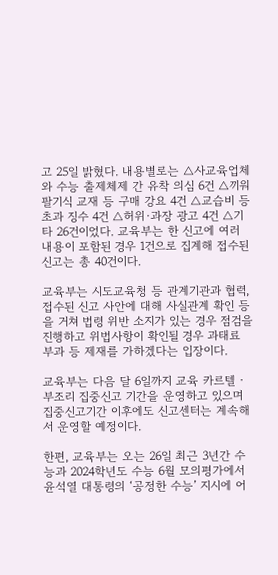고 25일 밝혔다. 내용별로는 △사교육업체와 수능 출제체제 간 유착 의심 6건 △끼워팔기식 교재 등 구매 강요 4건 △교습비 등 초과 징수 4건 △허위·과장 광고 4건 △기타 26건이었다. 교육부는 한 신고에 여러 내용이 포함된 경우 1건으로 집계해 접수된 신고는 총 40건이다.

교육부는 시도교육청 등 관계기관과 협력, 접수된 신고 사안에 대해 사실관계 확인 등을 거쳐 법령 위반 소지가 있는 경우 점검을 진행하고 위법사항이 확인될 경우 과태료 부과 등 제재를 가하겠다는 입장이다.

교육부는 다음 달 6일까지 교육 카르텔‧부조리 집중신고 기간을 운영하고 있으며 집중신고기간 이후에도 신고센터는 계속해서 운영할 예정이다.

한편, 교육부는 오는 26일 최근 3년간 수능과 2024학년도 수능 6월 모의평가에서 윤석열 대통령의 ‘공정한 수능’ 지시에 어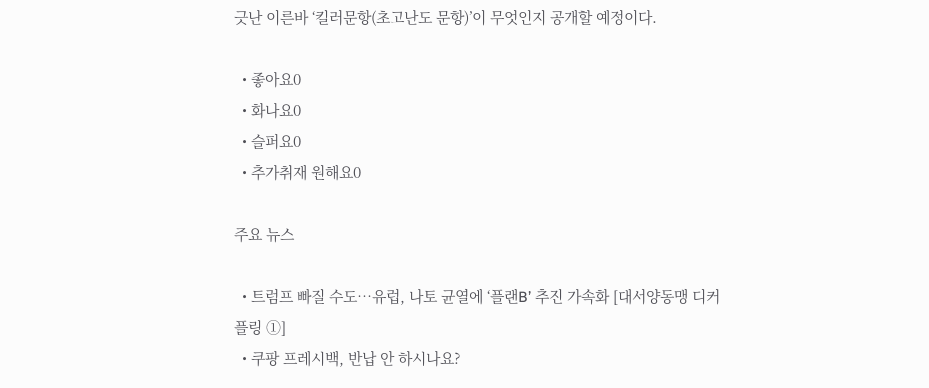긋난 이른바 ‘킬러문항(초고난도 문항)’이 무엇인지 공개할 예정이다.

  • 좋아요0
  • 화나요0
  • 슬퍼요0
  • 추가취재 원해요0

주요 뉴스

  • 트럼프 빠질 수도…유럽, 나토 균열에 ‘플랜B’ 추진 가속화 [대서양동맹 디커플링 ①]
  • 쿠팡 프레시백, 반납 안 하시나요?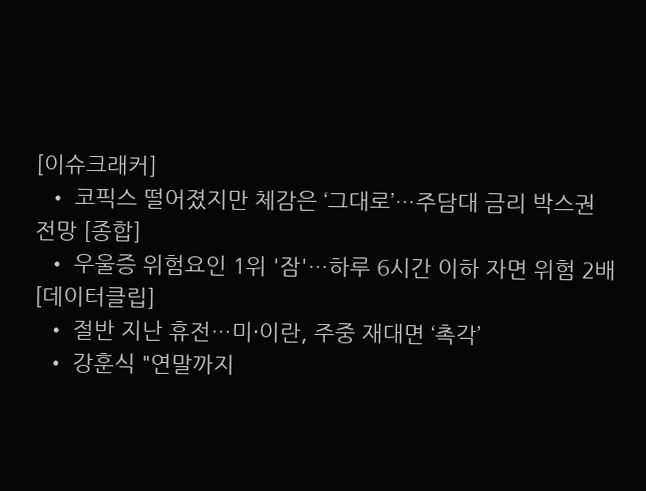[이슈크래커]
  • 코픽스 떨어졌지만 체감은 ‘그대로’…주담대 금리 박스권 전망 [종합]
  • 우울증 위험요인 1위 '잠'…하루 6시간 이하 자면 위험 2배 [데이터클립]
  • 절반 지난 휴전…미·이란, 주중 재대면 ‘촉각’
  • 강훈식 "연말까지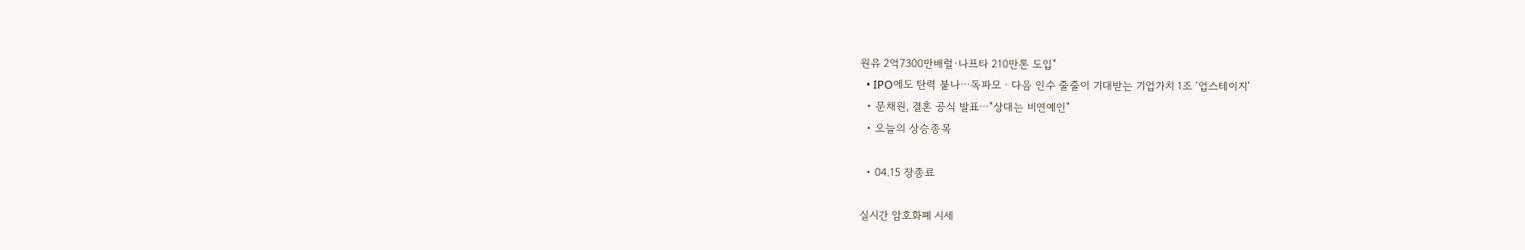원유 2억7300만배럴·나프타 210만톤 도입"
  • IPO에도 탄력 붙나⋯독파모ㆍ다음 인수 줄줄이 기대받는 기업가치 1조 ‘업스테이지’
  • 문채원, 결혼 공식 발표⋯"상대는 비연예인"
  • 오늘의 상승종목

  • 04.15 장종료

실시간 암호화폐 시세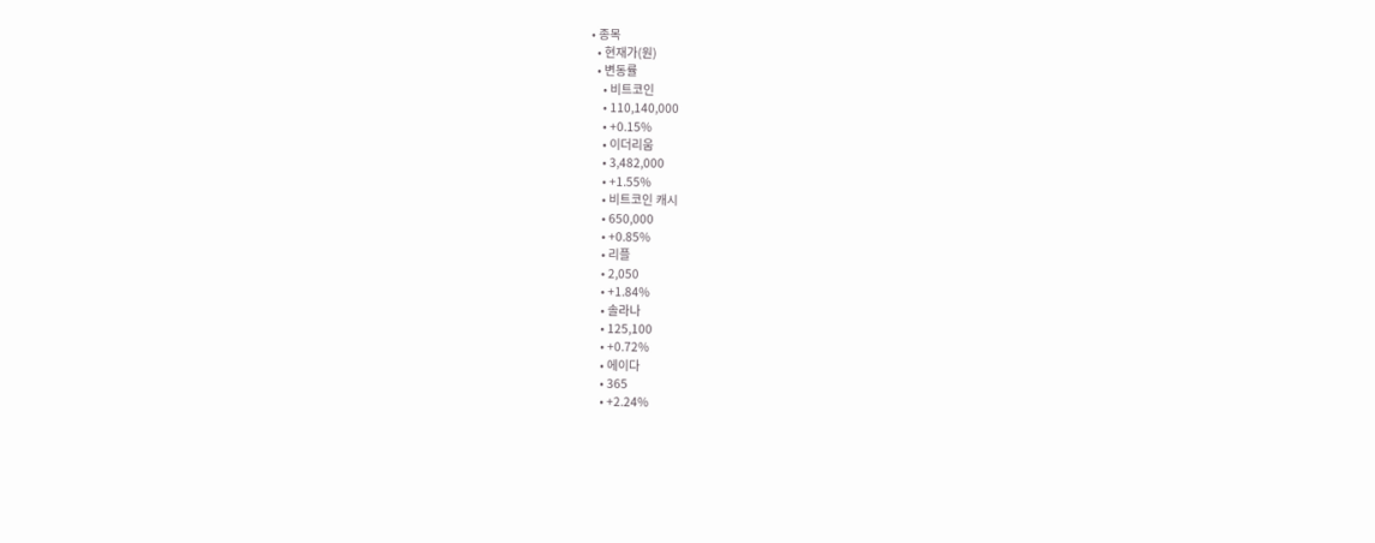• 종목
  • 현재가(원)
  • 변동률
    • 비트코인
    • 110,140,000
    • +0.15%
    • 이더리움
    • 3,482,000
    • +1.55%
    • 비트코인 캐시
    • 650,000
    • +0.85%
    • 리플
    • 2,050
    • +1.84%
    • 솔라나
    • 125,100
    • +0.72%
    • 에이다
    • 365
    • +2.24%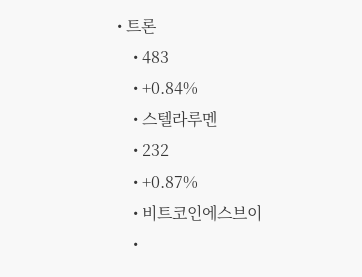• 트론
    • 483
    • +0.84%
    • 스텔라루멘
    • 232
    • +0.87%
    • 비트코인에스브이
    •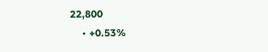22,800
    • +0.53%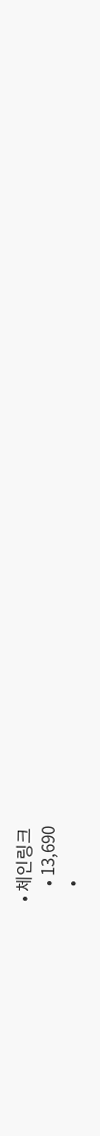• 체인링크
    • 13,690
    •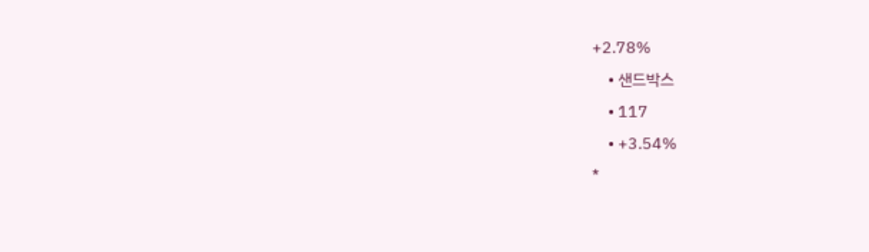+2.78%
    • 샌드박스
    • 117
    • +3.54%
*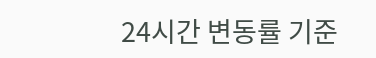24시간 변동률 기준